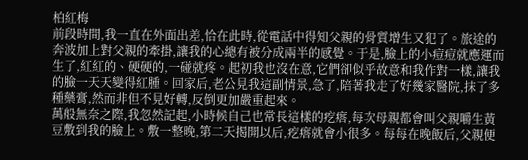柏紅梅
前段時間,我一直在外面出差,恰在此時,從電話中得知父親的骨質增生又犯了。旅途的奔波加上對父親的牽掛,讓我的心總有被分成兩半的感覺。于是,臉上的小痘痘就應運而生了,紅紅的、硬硬的,一碰就疼。起初我也沒在意,它們卻似乎故意和我作對一樣,讓我的臉一天天變得紅腫。回家后,老公見我這副情景,急了,陪著我走了好幾家醫院,抹了多種藥膏,然而非但不見好轉,反倒更加嚴重起來。
萬般無奈之際,我忽然記起,小時候自己也常長這樣的疙瘩,每次母親都會叫父親嚼生黃豆敷到我的臉上。敷一整晚,第二天揭開以后,疙瘩就會小很多。每每在晚飯后,父親便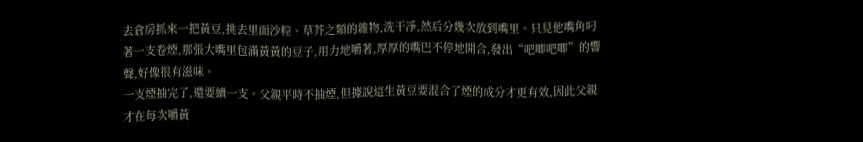去倉房抓來一把黃豆,挑去里面沙粒、草芥之類的雜物,洗干凈,然后分幾次放到嘴里。只見他嘴角叼著一支卷煙,那張大嘴里包滿黃黃的豆子,用力地嚼著,厚厚的嘴巴不停地開合,發出“吧唧吧唧”的響聲,好像很有滋味。
一支煙抽完了,還要續一支。父親平時不抽煙,但據說這生黃豆要混合了煙的成分才更有效,因此父親才在每次嚼黃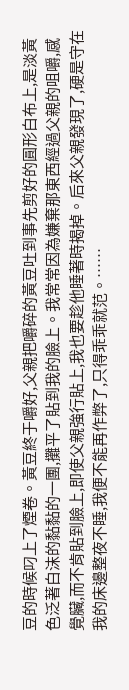豆的時候叼上了煙卷。黃豆終于嚼好,父親把嚼碎的黃豆吐到事先剪好的圓形白布上,是淡黃色泛著白沫的黏黏的一團,攤平了貼到我的臉上。我常常因為嫌棄那東西經過父親的咀嚼,感覺臟,而不肯貼到臉上,即使父親強行貼上,我也要趁他睡著時揭掉。后來父親發現了,硬是守在我的床邊整夜不睡,我便不能再作弊了,只得乖乖就范。……